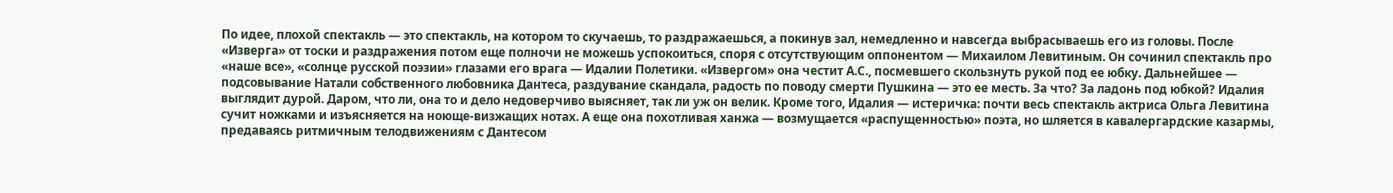По идее, плохой спектакль — это спектакль, на котором то скучаешь, то раздражаешься, а покинув зал, немедленно и навсегда выбрасываешь его из головы. После «Изверга» от тоски и раздражения потом еще полночи не можешь успокоиться, споря с отсутствующим оппонентом — Михаилом Левитиным. Он сочинил спектакль про «наше все», «солнце русской поэзии» глазами его врага — Идалии Полетики. «Извергом» она честит А.С., посмевшего скользнуть рукой под ее юбку. Дальнейшее — подсовывание Натали собственного любовника Дантеса, раздувание скандала, радость по поводу смерти Пушкина — это ее месть. За что? За ладонь под юбкой? Идалия выглядит дурой. Даром, что ли, она то и дело недоверчиво выясняет, так ли уж он велик. Кроме того, Идалия — истеричка: почти весь спектакль актриса Ольга Левитина сучит ножками и изъясняется на ноюще-визжащих нотах. А еще она похотливая ханжа — возмущается «распущенностью» поэта, но шляется в кавалергардские казармы, предаваясь ритмичным телодвижениям с Дантесом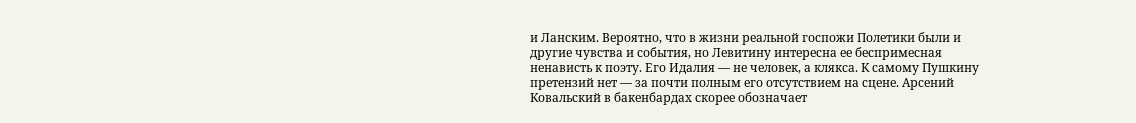и Ланским. Вероятно, что в жизни реальной госпожи Полетики были и другие чувства и события, но Левитину интересна ее беспримесная ненависть к поэту. Его Идалия — не человек, а клякса. К самому Пушкину претензий нет — за почти полным его отсутствием на сцене. Арсений Ковальский в бакенбардах скорее обозначает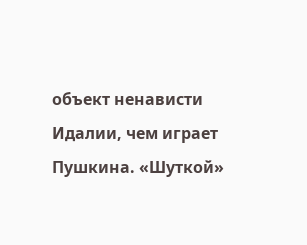объект ненависти Идалии, чем играет Пушкина. «Шуткой»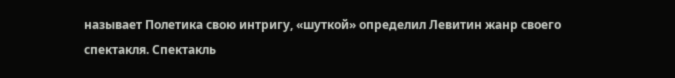называет Полетика свою интригу, «шуткой» определил Левитин жанр своего спектакля. Спектакль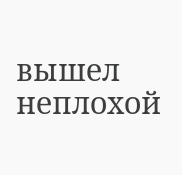вышел неплохой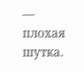— плохая шутка.